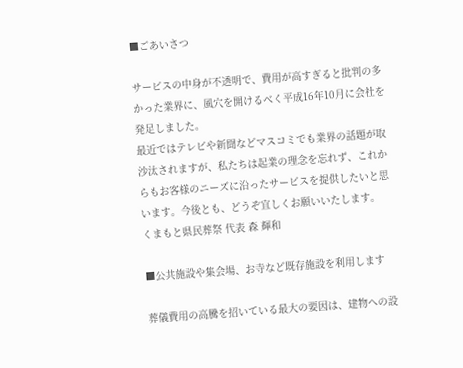■ごあいさつ

サービスの中身が不透明で、費用が高すぎると批判の多かった業界に、風穴を開けるべく平成16年10月に会社を発足しました。
最近ではテレビや新聞などマスコミでも業界の話題が取沙汰されますが、私たちは起業の理念を忘れず、これからもお客様のニーズに沿ったサービスを提供したいと思います。今後とも、どうぞ宜しくお願いいたします。
くまもと県民葬祭 代表 森 輝和

■公共施設や集会場、お寺など既存施設を利用します

葬儀費用の高騰を招いている最大の要因は、建物への設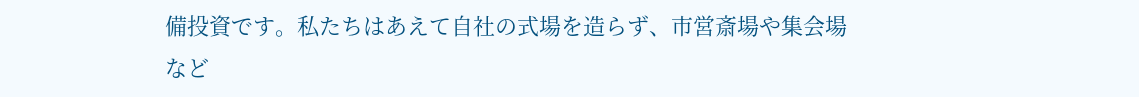備投資です。私たちはあえて自社の式場を造らず、市営斎場や集会場など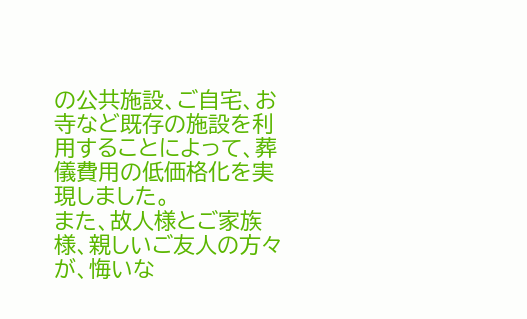の公共施設、ご自宅、お寺など既存の施設を利用することによって、葬儀費用の低価格化を実現しました。
また、故人様とご家族様、親しいご友人の方々が、悔いな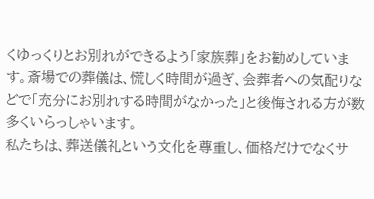くゆっくりとお別れができるよう「家族葬」をお勧めしています。斎場での葬儀は、慌しく時間が過ぎ、会葬者への気配りなどで「充分にお別れする時間がなかった」と後悔される方が数多くいらっしゃいます。
私たちは、葬送儀礼という文化を尊重し、価格だけでなくサ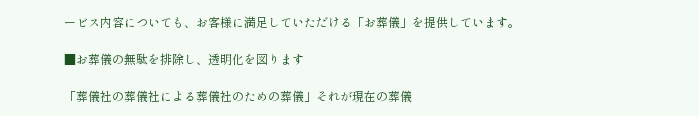ービス内容についても、お客様に満足していただける「お葬儀」を提供しています。

■お葬儀の無駄を排除し、透明化を図ります

「葬儀社の葬儀社による葬儀社のための葬儀」それが現在の葬儀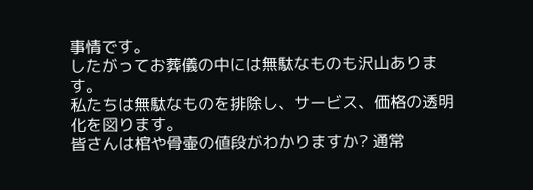事情です。
したがってお葬儀の中には無駄なものも沢山あります。
私たちは無駄なものを排除し、サービス、価格の透明化を図ります。
皆さんは棺や骨壷の値段がわかりますか? 通常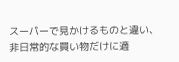スーパーで見かけるものと違い、非日常的な買い物だけに適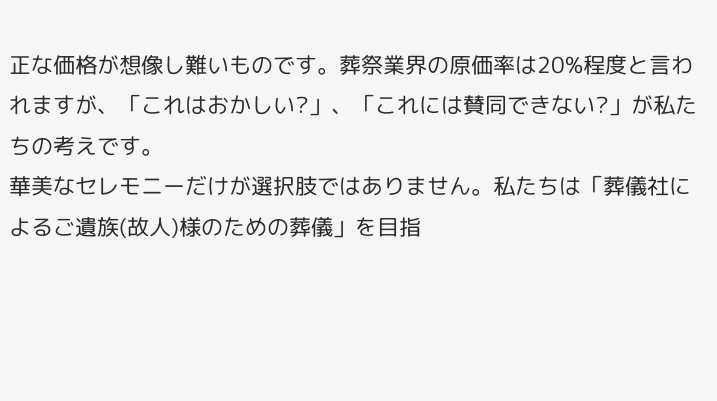正な価格が想像し難いものです。葬祭業界の原価率は20%程度と言われますが、「これはおかしい?」、「これには賛同できない?」が私たちの考えです。
華美なセレモニーだけが選択肢ではありません。私たちは「葬儀社によるご遺族(故人)様のための葬儀」を目指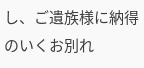し、ご遺族様に納得のいくお別れ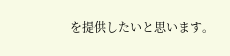を提供したいと思います。